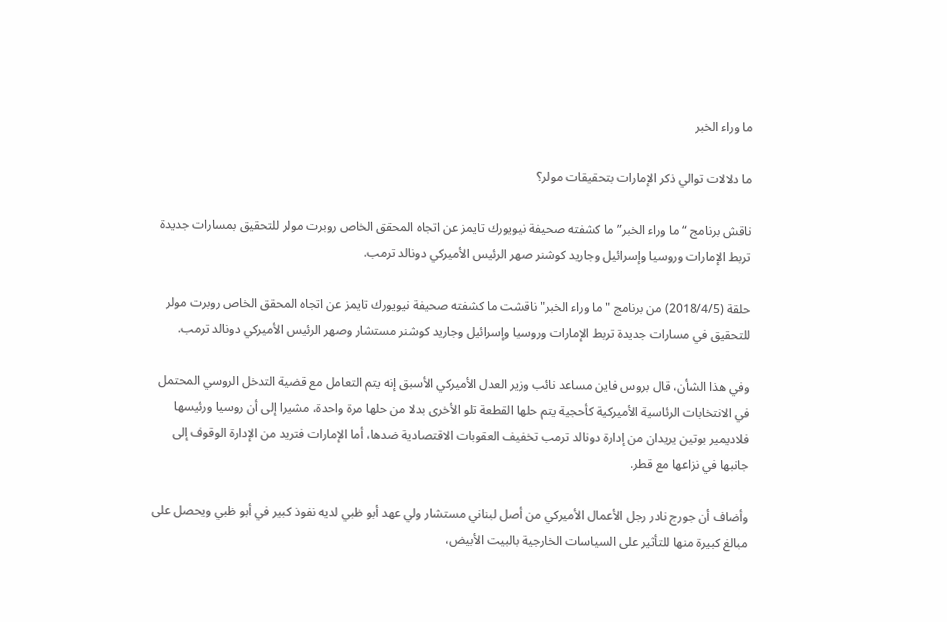ما وراء الخبر

ما دلالات توالي ذكر الإمارات بتحقيقات مولر؟

ناقش برنامج “ما وراء الخبر” ما كشفته صحيفة نيويورك تايمز عن اتجاه المحقق الخاص روبرت مولر للتحقيق بمسارات جديدة تربط الإمارات وروسيا وإسرائيل وجاريد كوشنر صهر الرئيس الأميركي دونالد ترمب.

حلقة (2018/4/5) من برنامج "ما وراء الخبر" ناقشت ما كشفته صحيفة نيويورك تايمز عن اتجاه المحقق الخاص روبرت مولر للتحقيق في مسارات جديدة تربط الإمارات وروسيا وإسرائيل وجاريد كوشنر مستشار وصهر الرئيس الأميركي دونالد ترمب.

وفي هذا الشأن، قال بروس فاين مساعد نائب وزير العدل الأميركي الأسبق إنه يتم التعامل مع قضية التدخل الروسي المحتمل في الانتخابات الرئاسية الأميركية كأحجية يتم حلها القطعة تلو الأخرى بدلا من حلها مرة واحدة، مشيرا إلى أن روسيا ورئيسها فلاديمير بوتين يريدان من إدارة دونالد ترمب تخفيف العقوبات الاقتصادية ضدها، أما الإمارات فتريد من الإدارة الوقوف إلى جانبها في نزاعها مع قطر.

وأضاف أن جورج نادر رجل الأعمال الأميركي من أصل لبناني مستشار ولي عهد أبو ظبي لديه نفوذ كبير في أبو ظبي ويحصل على مبالغ كبيرة منها للتأثير على السياسات الخارجية بالبيت الأبيض،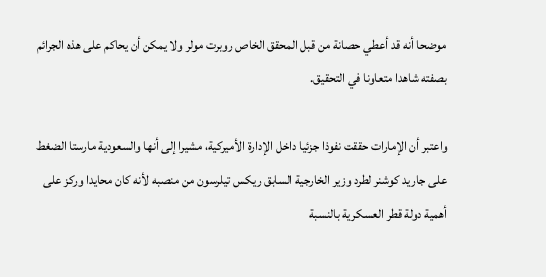موضحا أنه قد أعطي حصانة من قبل المحقق الخاص روبرت مولر ولا يمكن أن يحاكم على هذه الجرائم بصفته شاهدا متعاونا في التحقيق.

واعتبر أن الإمارات حققت نفوذا جزئيا داخل الإدارة الأميركية، مشيرا إلى أنها والسعودية مارستا الضغط على جاريد كوشنر لطرد وزير الخارجية السابق ريكس تيلرسون من منصبه لأنه كان محايدا وركز على أهمية دولة قطر العسكرية بالنسبة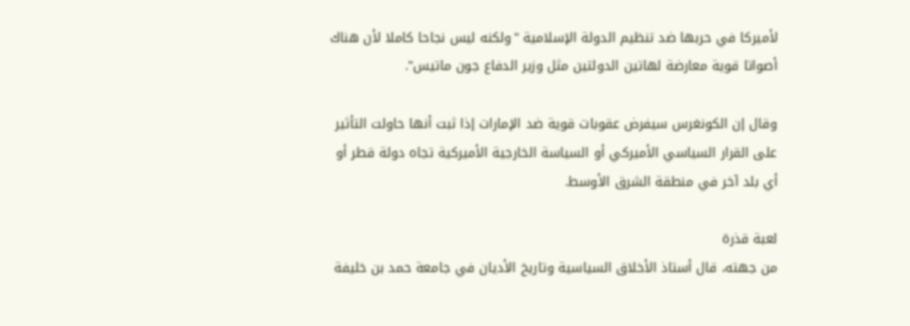لأميركا في حربها ضد تنظيم الدولة الإسلامية "ولكنه ليس نجاحا كاملا لأن هناك أصواتا قوية معارضة لهاتين الدولتين مثل وزير الدفاع جون ماتيس".

وقال إن الكونغرس سيفرض عقوبات قوية ضد الإمارات إذا ثبت أنها حاولت التأثير على القرار السياسي الأميركي أو السياسة الخارجية الأميركية تجاه دولة قطر أو أي بلد آخر في منطقة الشرق الأوسط.

لعبة قذرة
من جهته، قال أستاذ الأخلاق السياسية وتاريخ الأديان في جامعة حمد بن خليفة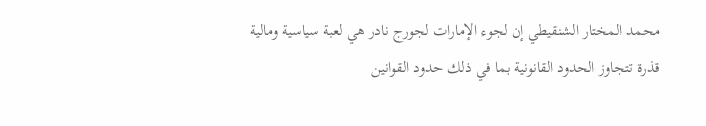محمد المختار الشنقيطي إن لجوء الإمارات لجورج نادر هي لعبة سياسية ومالية قذرة تتجاوز الحدود القانونية بما في ذلك حدود القوانين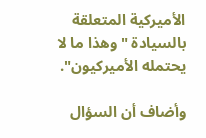الأميركية المتعلقة بالسيادة "وهذا ما لا يحتمله الأميركيون".

وأضاف أن السؤال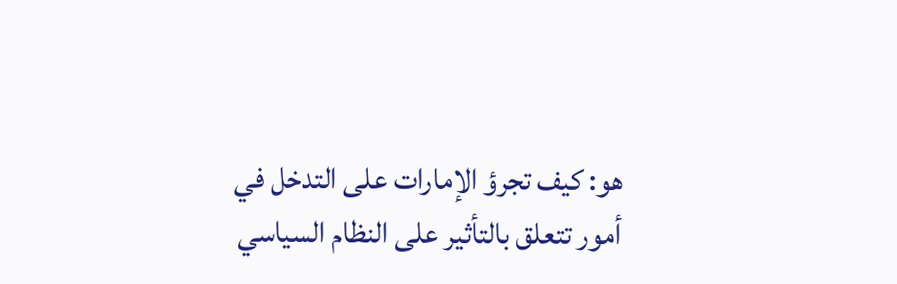هو: كيف تجرؤ الإمارات على التدخل في أمور تتعلق بالتأثير على النظام السياسي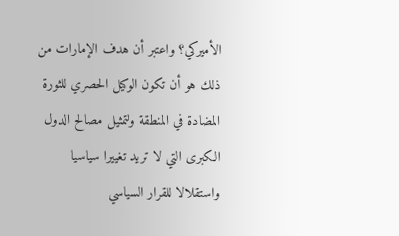الأميركي؟ واعتبر أن هدف الإمارات من ذلك هو أن تكون الوكيل الحصري للثورة المضادة في المنطقة ولتمثيل مصالح الدول الكبرى التي لا تريد تغييرا سياسيا واستقلالا للقرار السياسي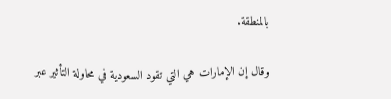بالمنطقة.

وقال إن الإمارات هي التي تقود السعودية في محاولة التأثير عبر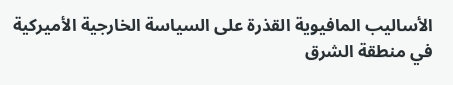الأساليب المافيوية القذرة على السياسة الخارجية الأميركية في منطقة الشرق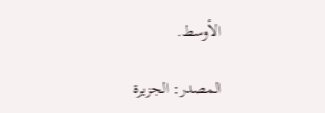الأوسط.

المصدر: الجزيرة